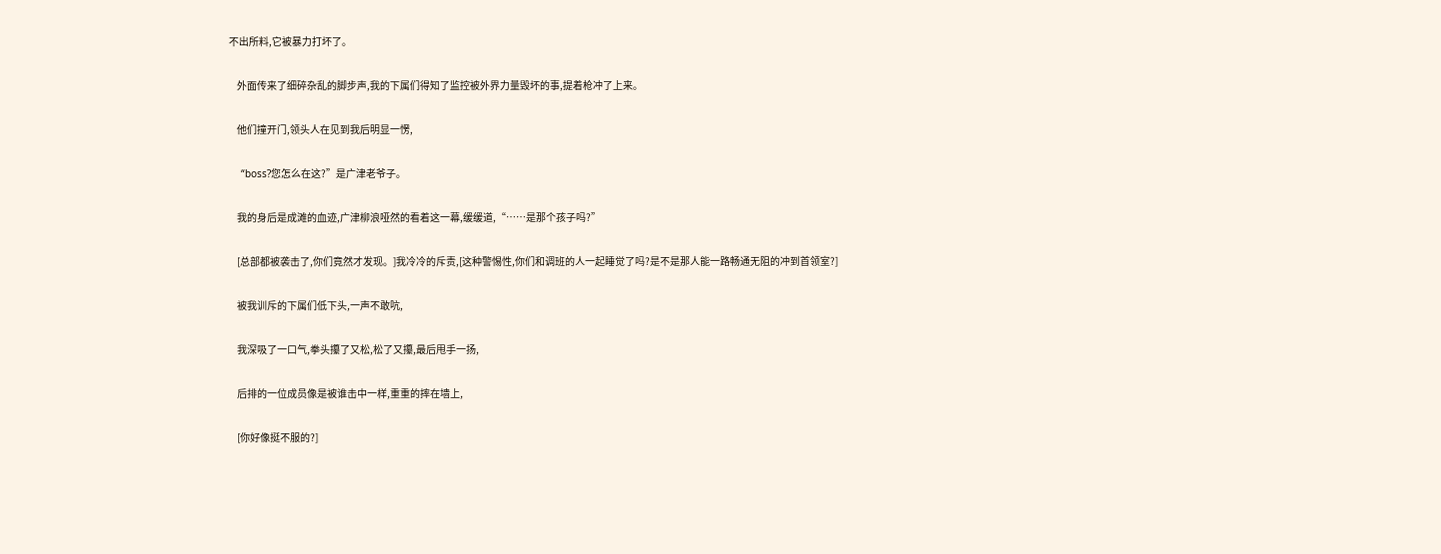不出所料,它被暴力打坏了。

    外面传来了细碎杂乱的脚步声,我的下属们得知了监控被外界力量毁坏的事,提着枪冲了上来。

    他们撞开门,领头人在见到我后明显一愣,

    “boss?您怎么在这?”是广津老爷子。

    我的身后是成滩的血迹,广津柳浪哑然的看着这一幕,缓缓道,“……是那个孩子吗?”

    [总部都被袭击了,你们竟然才发现。]我冷冷的斥责,[这种警惕性,你们和调班的人一起睡觉了吗?是不是那人能一路畅通无阻的冲到首领室?]

    被我训斥的下属们低下头,一声不敢吭,

    我深吸了一口气,拳头攥了又松,松了又攥,最后甩手一扬,

    后排的一位成员像是被谁击中一样,重重的摔在墙上,

    [你好像挺不服的?]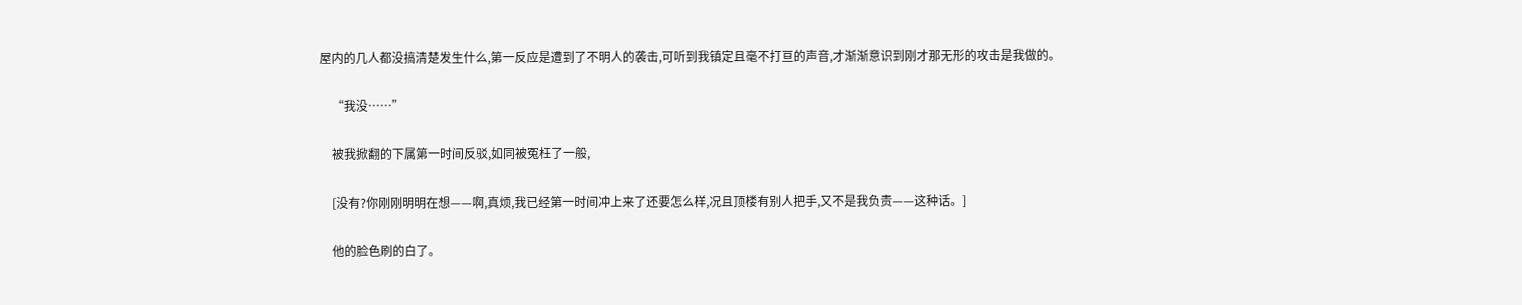屋内的几人都没搞清楚发生什么,第一反应是遭到了不明人的袭击,可听到我镇定且毫不打亘的声音,才渐渐意识到刚才那无形的攻击是我做的。

    “我没……”

    被我掀翻的下属第一时间反驳,如同被冤枉了一般,

    [没有?你刚刚明明在想——啊,真烦,我已经第一时间冲上来了还要怎么样,况且顶楼有别人把手,又不是我负责——这种话。]

    他的脸色刷的白了。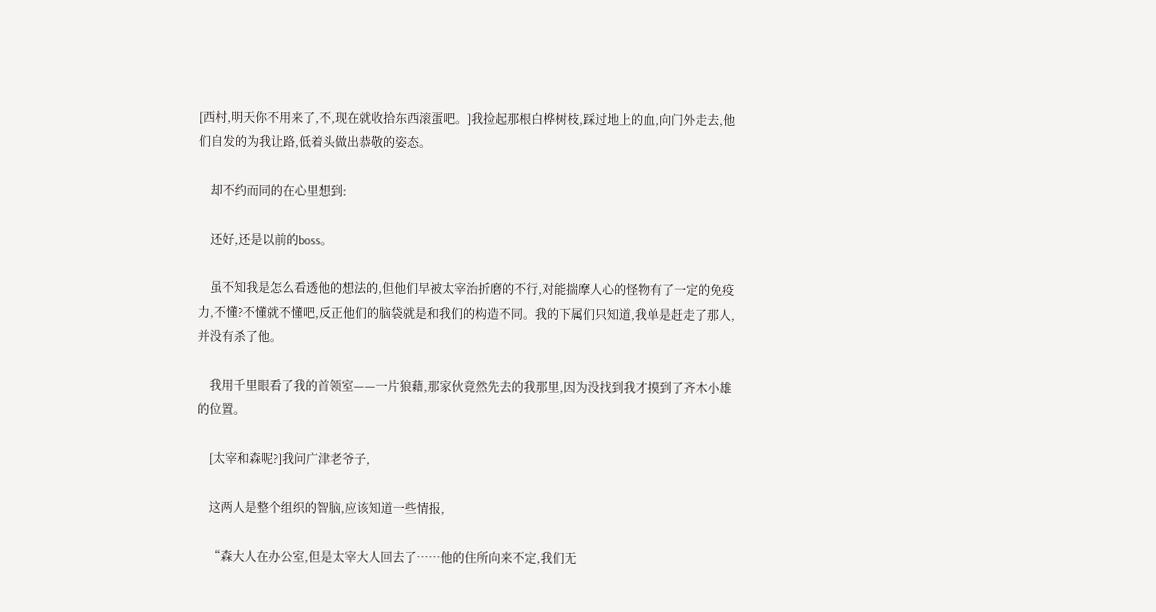[西村,明天你不用来了,不,现在就收拾东西滚蛋吧。]我捡起那根白桦树枝,踩过地上的血,向门外走去,他们自发的为我让路,低着头做出恭敬的姿态。

    却不约而同的在心里想到:

    还好,还是以前的boss。

    虽不知我是怎么看透他的想法的,但他们早被太宰治折磨的不行,对能揣摩人心的怪物有了一定的免疫力,不懂?不懂就不懂吧,反正他们的脑袋就是和我们的构造不同。我的下属们只知道,我单是赶走了那人,并没有杀了他。

    我用千里眼看了我的首领室——一片狼藉,那家伙竟然先去的我那里,因为没找到我才摸到了齐木小雄的位置。

    [太宰和森呢?]我问广津老爷子,

    这两人是整个组织的智脑,应该知道一些情报,

    “森大人在办公室,但是太宰大人回去了……他的住所向来不定,我们无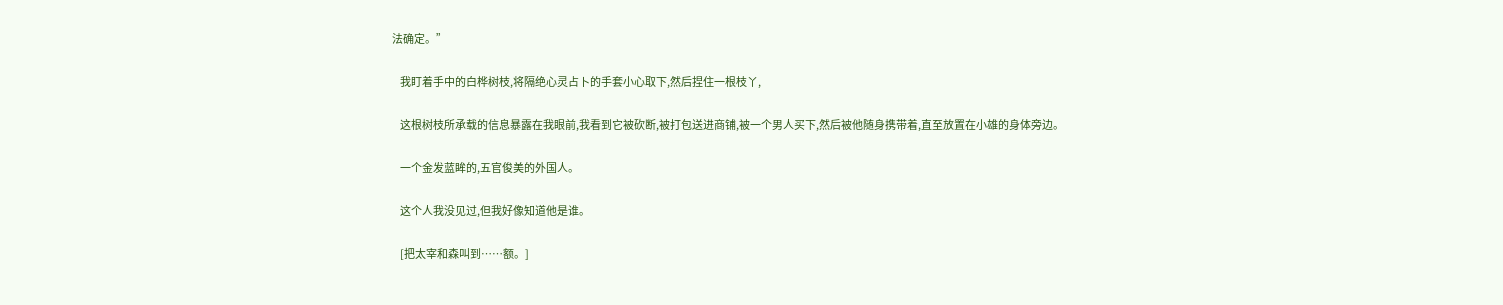法确定。”

    我盯着手中的白桦树枝,将隔绝心灵占卜的手套小心取下,然后捏住一根枝丫,

    这根树枝所承载的信息暴露在我眼前,我看到它被砍断,被打包送进商铺,被一个男人买下,然后被他随身携带着,直至放置在小雄的身体旁边。

    一个金发蓝眸的,五官俊美的外国人。

    这个人我没见过,但我好像知道他是谁。

    [把太宰和森叫到……额。]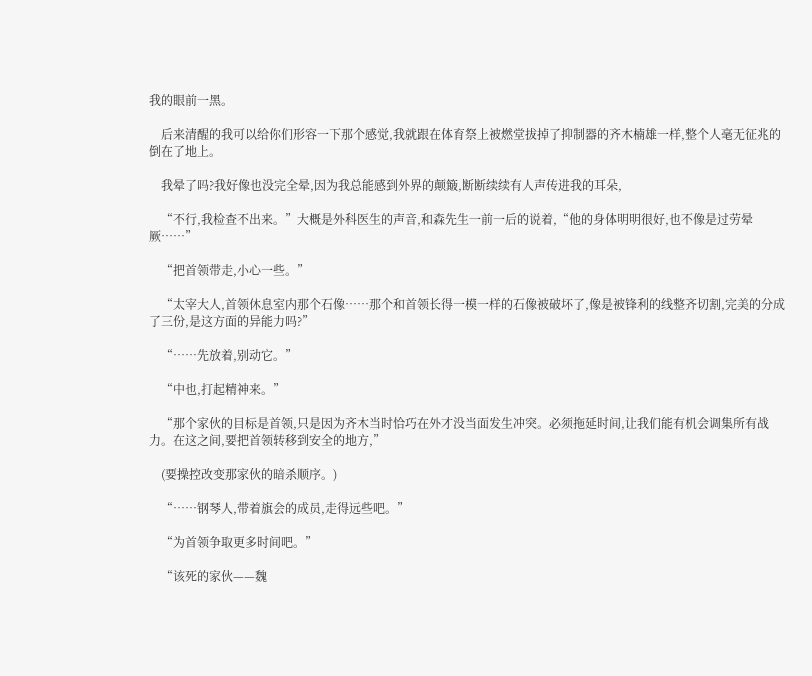我的眼前一黑。

    后来清醒的我可以给你们形容一下那个感觉,我就跟在体育祭上被燃堂拔掉了抑制器的齐木楠雄一样,整个人毫无征兆的倒在了地上。

    我晕了吗?我好像也没完全晕,因为我总能感到外界的颠簸,断断续续有人声传进我的耳朵,

    “不行,我检查不出来。”大概是外科医生的声音,和森先生一前一后的说着,“他的身体明明很好,也不像是过劳晕厥……”

    “把首领带走,小心一些。”

    “太宰大人,首领休息室内那个石像……那个和首领长得一模一样的石像被破坏了,像是被锋利的线整齐切割,完美的分成了三份,是这方面的异能力吗?”

    “……先放着,别动它。”

    “中也,打起精神来。”

    “那个家伙的目标是首领,只是因为齐木当时恰巧在外才没当面发生冲突。必须拖延时间,让我们能有机会调集所有战力。在这之间,要把首领转移到安全的地方,”

    (要操控改变那家伙的暗杀顺序。)

    “……钢琴人,带着旗会的成员,走得远些吧。”

    “为首领争取更多时间吧。”

    “该死的家伙——魏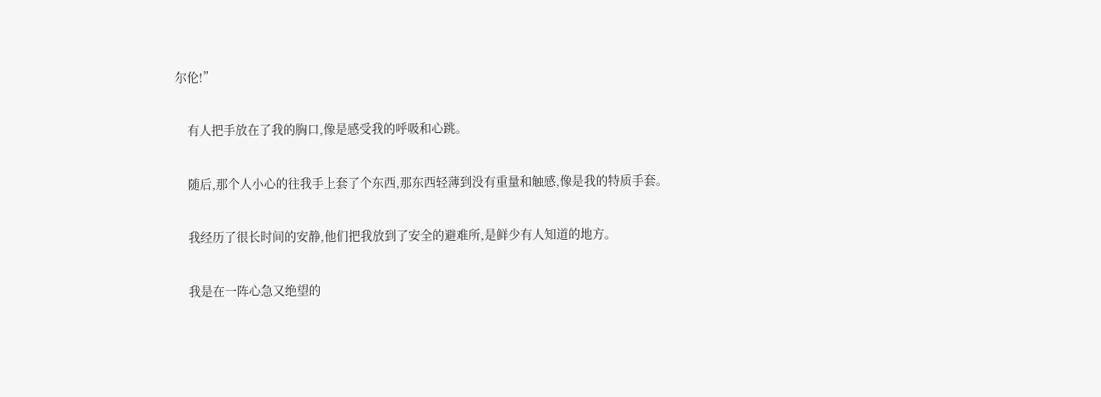尔伦!”

    有人把手放在了我的胸口,像是感受我的呼吸和心跳。

    随后,那个人小心的往我手上套了个东西,那东西轻薄到没有重量和触感,像是我的特质手套。

    我经历了很长时间的安静,他们把我放到了安全的避难所,是鲜少有人知道的地方。

    我是在一阵心急又绝望的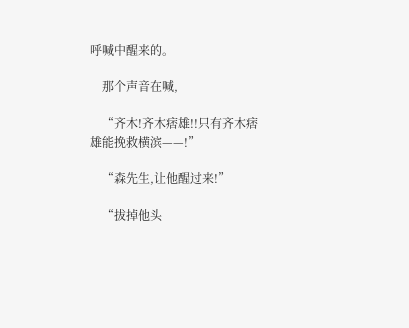呼喊中醒来的。

    那个声音在喊,

    “齐木!齐木痞雄!!只有齐木痞雄能挽救横滨——!”

    “森先生,让他醒过来!”

    “拔掉他头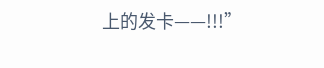上的发卡——!!!”